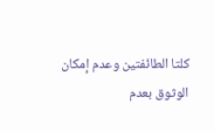كلتا الطائفتين وعدم إمكان الوثوق بعدم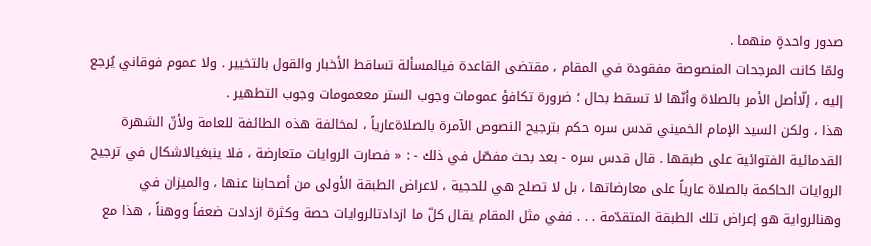صدور واحدةٍ منهما .
ولمّا كانت المرجحات المنصوصة مفقودة في المقام ، مقتضى القاعدة فيالمسألة تساقط الأخبار والقول بالتخيير . ولا عموم فوقاني يُرجع إليه ، إلّاأصل الأمر بالصلاة وأنّها لا تسقط بحال ؛ ضرورة تكافؤ عمومات وجوب الستر مععمومات وجوب التطهير .
هذا ، ولكن السيد الإمام الخميني قدس سره حكم بترجيح النصوص الآمرة بالصلاةعارياً ، لمخالفة هذه الطائفة للعامة ولأنّ الشهرة القدمائية الفتوائية على طبقها . قال قدس سره - بعد بحث مفصّل في ذلك - : « فصارت الروايات متعارضة ، فلا ينبغيالاشكال في ترجيح الروايات الحاكمة بالصلاة عارياً على معارضاتها ، بل لا تصلح هي للحجية ، لاعراض الطبقة الأولى من أصحابنا عنها ، والميزان في وهنالرواية هو إعراض تلك الطبقة المتقدّمة . . . ففي مثل المقام يقال كلّ ما ازدادتالروايات حصة وكثرة ازدادت ضعفاً ووهناً ، هذا مع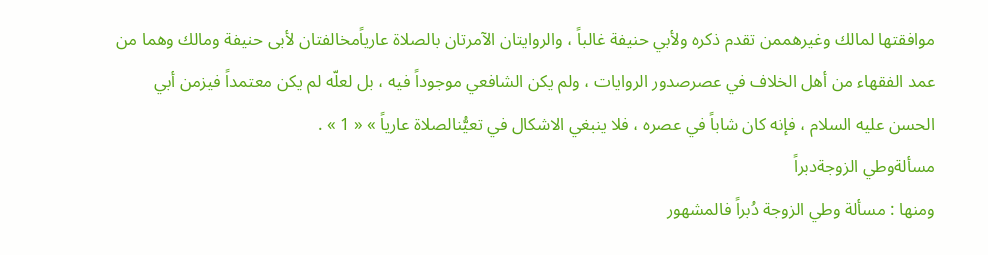موافقتها لمالك وغيرهممن تقدم ذكره ولأبي حنيفة غالباً ، والروايتان الآمرتان بالصلاة عارياًمخالفتان لأبى حنيفة ومالك وهما من عمد الفقهاء من أهل الخلاف في عصرصدور الروايات ، ولم يكن الشافعي موجوداً فيه ، بل لعلّه لم يكن معتمداً فيزمن أبي الحسن عليه السلام ، فإنه كان شاباً في عصره ، فلا ينبغي الاشكال في تعيُّنالصلاة عارياً » « 1 » .
مسألةوطي الزوجةدبراً
ومنها : مسألة وطي الزوجة دُبراً فالمشهور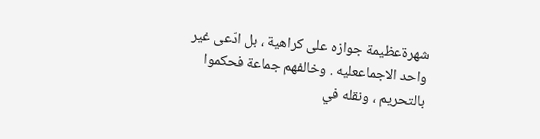شهرةعظيمة جوازه على كراهية ، بل ادّعى غير واحد الاجماععليه . وخالفهم جماعة فحكموا بالتحريم ، ونقله في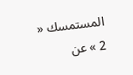المستمسك « 2 » عن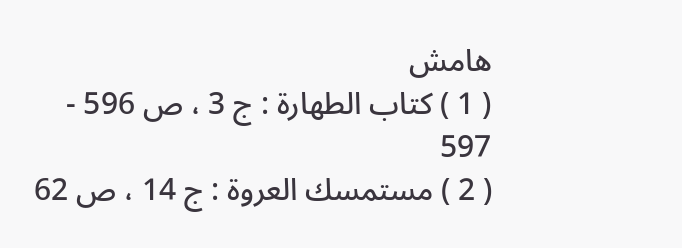هامش
( 1 ) كتاب الطهارة : ج 3 ، ص 596 - 597
( 2 ) مستمسك العروة : ج 14 ، ص 62